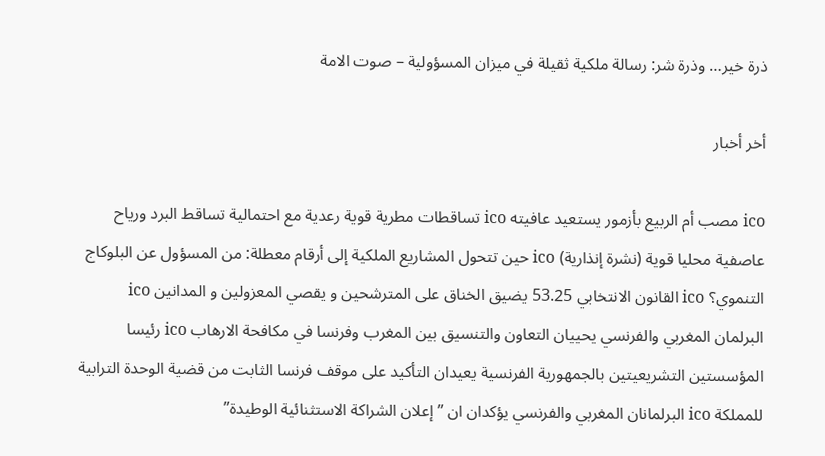ذرة خير… وذرة شر: رسالة ملكية ثقيلة في ميزان المسؤولية – صوت الامة

أخر أخبار

ico مصب أم الربيع بأزمور يستعيد عافيته ico تساقطات مطرية قوية رعدية مع احتمالية تساقط البرد ورياح عاصفية محليا قوية (نشرة إنذارية) ico حين تتحول المشاريع الملكية إلى أرقام معطلة: من المسؤول عن البلوكاج التنموي؟ ico القانون الانتخابي 53.25 يضيق الخناق على المترشحين و يقصي المعزولين و المدانين ico البرلمان المغربي والفرنسي يحييان التعاون والتنسيق بين المغرب وفرنسا في مكافحة الارهاب ico رئيسا المؤسستين التشريعيتين بالجمهورية الفرنسية يعيدان التأكيد على موقف فرنسا الثابت من قضية الوحدة الترابية للمملكة ico البرلمانان المغربي والفرنسي يؤكدان ان ” إعلان الشراكة الاستثنائية الوطيدة”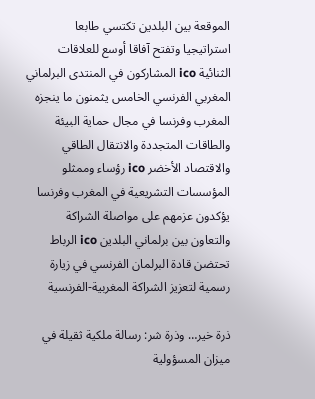الموقعة بين البلدين تكتسي طابعا استراتيجيا وتفتح آفاقا أوسع للعلاقات الثنائية ico المشاركون في المنتدى البرلماني المغربي الفرنسي الخامس يثمنون ما ينجزه المغرب وفرنسا في مجال حماية البيئة والطاقات المتجددة والانتقال الطاقي والاقتصاد الأخضر ico رؤساء وممثلو المؤسسات التشريعية في المغرب وفرنسا يؤكدون عزمهم على مواصلة الشراكة والتعاون بين برلماني البلدين ico الرباط تحتضن قادة البرلمان الفرنسي في زيارة رسمية لتعزيز الشراكة المغربية-الفرنسية

ذرة خير… وذرة شر: رسالة ملكية ثقيلة في ميزان المسؤولية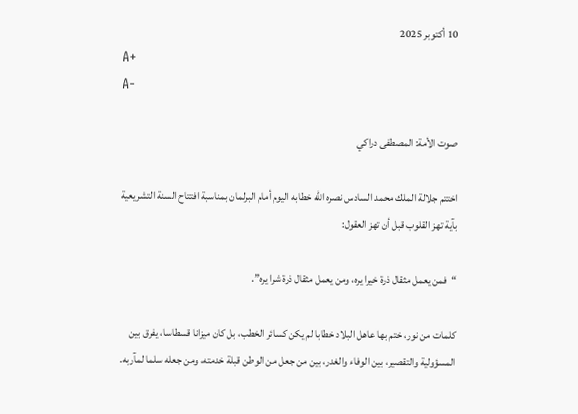10 أكتوبر 2025
A+
A-

صوت الأمة: المصطفى دراكي

اختتم جلالة الملك محمد السادس نصره الله خطابه اليوم أمام البرلمان بمناسبة افتتاح السنة التشريعية بآية تهز القلوب قبل أن تهز العقول:

“فمن يعمل مثقال ذرة خيرا يره، ومن يعمل مثقال ذرة شرا يره”.

كلمات من نور، ختم بها عاهل البلاد خطابا لم يكن كسائر الخطب، بل كان ميزانا قسطاسا، يفرق بين المسؤولية والتقصير، بين الوفاء والغدر، بين من جعل من الوطن قبلة خدمته، ومن جعله سلما لمآربه.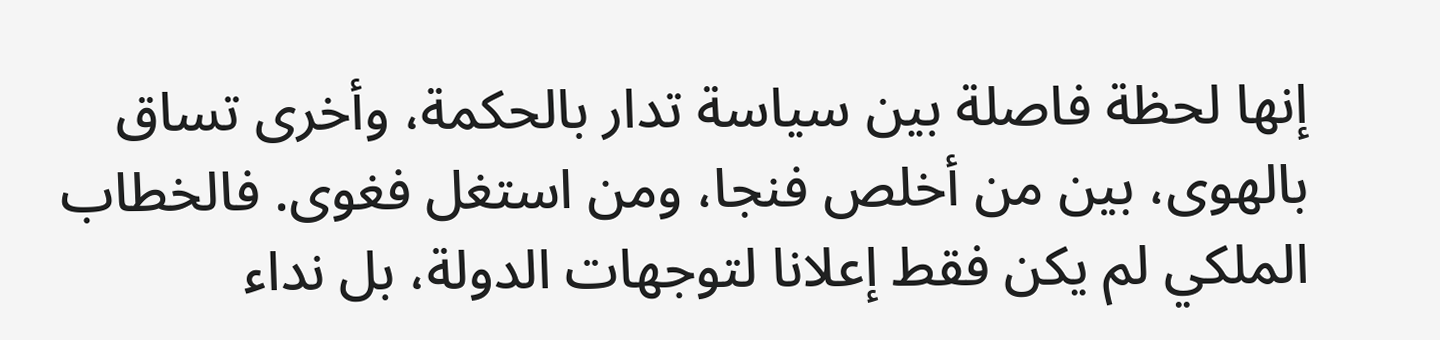إنها لحظة فاصلة بين سياسة تدار بالحكمة، وأخرى تساق بالهوى، بين من أخلص فنجا، ومن استغل فغوى. فالخطاب الملكي لم يكن فقط إعلانا لتوجهات الدولة، بل نداء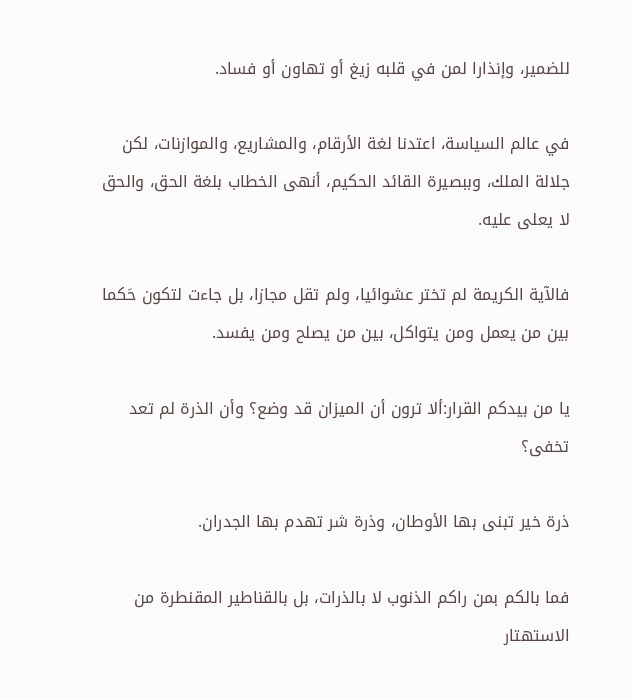للضمير، وإنذارا لمن في قلبه زيغ أو تهاون أو فساد.

في عالم السياسة، اعتدنا لغة الأرقام، والمشاريع، والموازنات، لكن جلالة الملك، وببصيرة القائد الحكيم، أنهى الخطاب بلغة الحق، والحق لا يعلى عليه.

فالآية الكريمة لم تختر عشوائيا، ولم تقل مجازا، بل جاءت لتكون حَكما بين من يعمل ومن يتواكل، بين من يصلح ومن يفسد.

يا من بيدكم القرار:ألا ترون أن الميزان قد وضع؟ وأن الذرة لم تعد تخفى؟

ذرة خير تبنى بها الأوطان، وذرة شر تهدم بها الجدران.

فما بالكم بمن راكم الذنوب لا بالذرات، بل بالقناطير المقنطرة من الاستهتار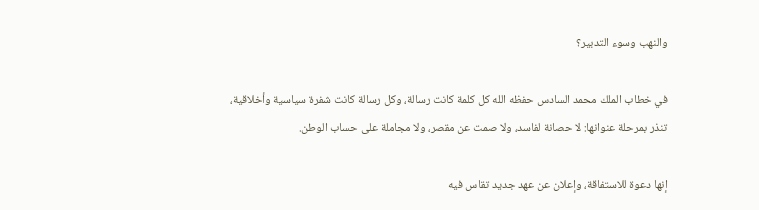والنهب وسوء التدبير؟

في خطاب الملك محمد السادس حفظه الله كل كلمة كانت رسالة، وكل رسالة كانت شفرة سياسية وأخلاقية، تنذر بمرحلة عنوانها: لا حصانة لفاسد، ولا صمت عن مقصر، ولا مجاملة على حساب الوطن.

إنها دعوة للاستفاقة، وإعلان عن عهد جديد تقاس فيه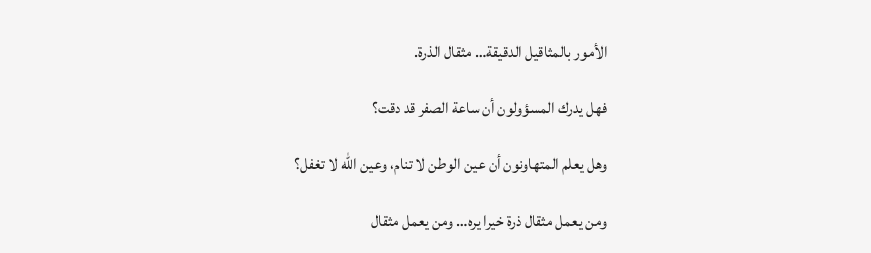الأمور بالمثاقيل الدقيقة… مثقال الذرة.

فهل يدرك المسؤولون أن ساعة الصفر قد دقت؟

وهل يعلم المتهاونون أن عين الوطن لا تنام، وعين الله لا تغفل؟

ومن يعمل مثقال ذرة خيرا يره… ومن يعمل مثقال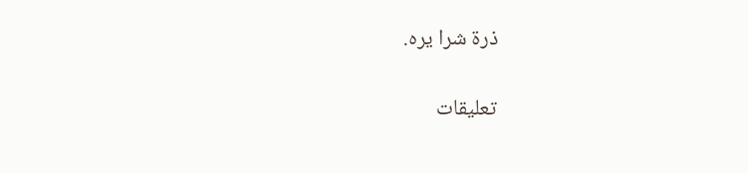ذرة شرا يره.

تعليقات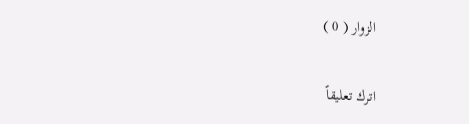الزوار ( 0 )

اترك تعليقاً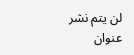لن يتم نشر عنوان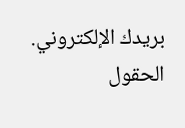بريدك الإلكتروني. الحقول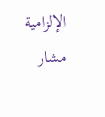الإلزامية مشار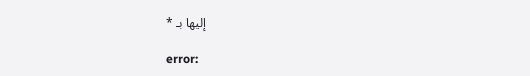إليها بـ *

error: